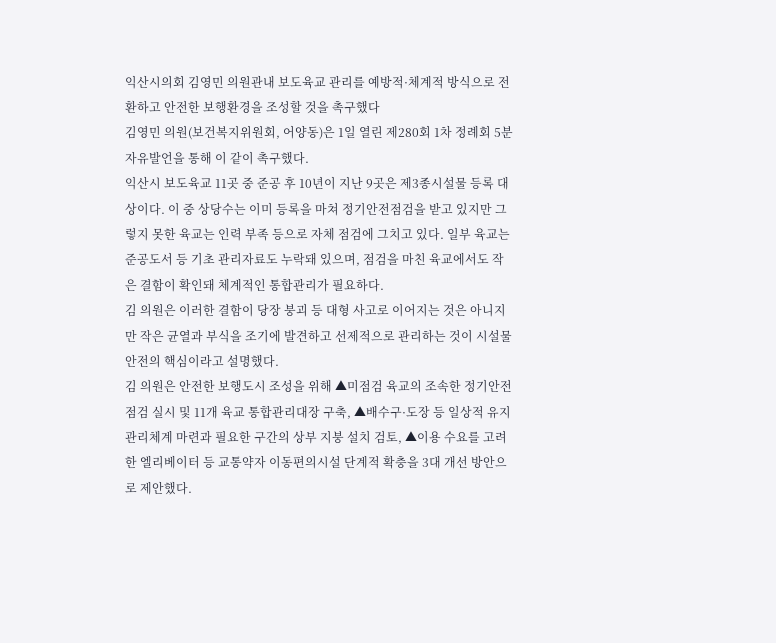익산시의회 김영민 의원관내 보도육교 관리를 예방적·체계적 방식으로 전환하고 안전한 보행환경을 조성할 것을 촉구했다
김영민 의원(보건복지위원회, 어양동)은 1일 열린 제280회 1차 정례회 5분 자유발언을 통해 이 같이 촉구했다.
익산시 보도육교 11곳 중 준공 후 10년이 지난 9곳은 제3종시설물 등록 대상이다. 이 중 상당수는 이미 등록을 마쳐 정기안전점검을 받고 있지만 그렇지 못한 육교는 인력 부족 등으로 자체 점검에 그치고 있다. 일부 육교는 준공도서 등 기초 관리자료도 누락돼 있으며, 점검을 마친 육교에서도 작은 결함이 확인돼 체계적인 통합관리가 필요하다.
김 의원은 이러한 결함이 당장 붕괴 등 대형 사고로 이어지는 것은 아니지만 작은 균열과 부식을 조기에 발견하고 선제적으로 관리하는 것이 시설물 안전의 핵심이라고 설명했다.
김 의원은 안전한 보행도시 조성을 위해 ▲미점검 육교의 조속한 정기안전점검 실시 및 11개 육교 통합관리대장 구축, ▲배수구·도장 등 일상적 유지관리체계 마련과 필요한 구간의 상부 지붕 설치 검토, ▲이용 수요를 고려한 엘리베이터 등 교통약자 이동편의시설 단계적 확충을 3대 개선 방안으로 제안했다.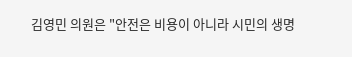김영민 의원은 "안전은 비용이 아니라 시민의 생명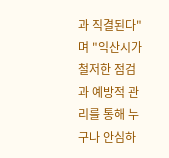과 직결된다"며 "익산시가 철저한 점검과 예방적 관리를 통해 누구나 안심하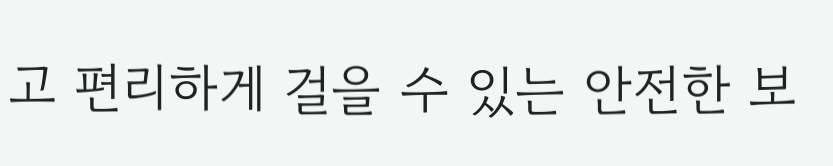고 편리하게 걸을 수 있는 안전한 보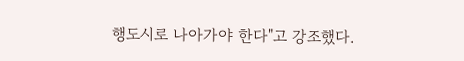행도시로 나아가야 한다"고 강조했다.